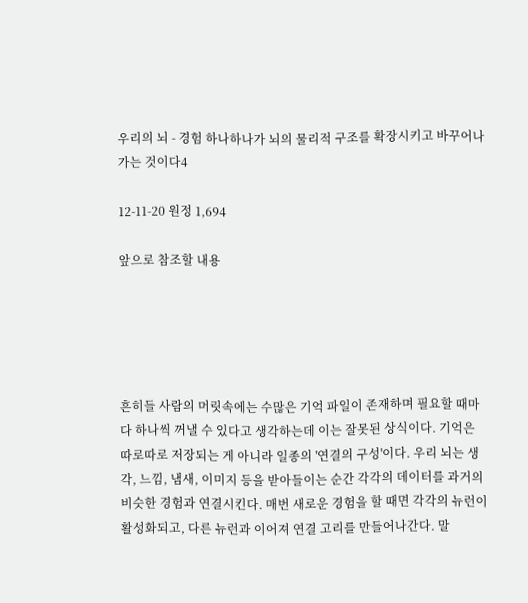우리의 뇌 - 경험 하나하나가 뇌의 물리적 구조를 확장시키고 바꾸어나가는 것이다4

12-11-20 원정 1,694

앞으로 참조할 내용





흔히들 사람의 머릿속에는 수많은 기억 파일이 존재하며 필요할 때마다 하나씩 꺼낼 수 있다고 생각하는데 이는 잘못된 상식이다. 기억은 따로따로 저장되는 게 아니라 일종의 '연결의 구성'이다. 우리 뇌는 생각, 느낌, 냄새, 이미지 등을 받아들이는 순간 각각의 데이터를 과거의 비슷한 경험과 연결시킨다. 매번 새로운 경험을 할 때면 각각의 뉴런이 활성화되고, 다른 뉴런과 이어져 연결 고리를 만들어나간다. 말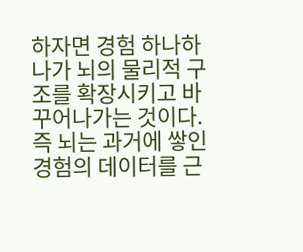하자면 경험 하나하나가 뇌의 물리적 구조를 확장시키고 바꾸어나가는 것이다. 즉 뇌는 과거에 쌓인 경험의 데이터를 근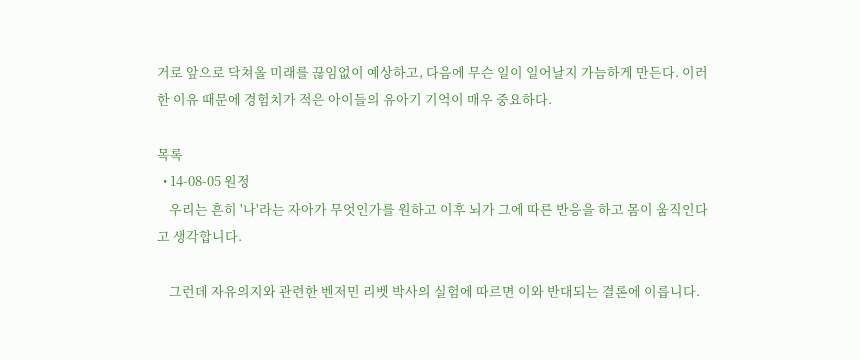거로 앞으로 닥쳐올 미래를 끊임없이 예상하고, 다음에 무슨 일이 일어날지 가늠하게 만든다. 이러한 이유 때문에 경험치가 적은 아이들의 유아기 기억이 매우 중요하다.

목록
  • 14-08-05 원정
    우리는 흔히 '나'라는 자아가 무엇인가를 원하고 이후 뇌가 그에 따른 반응을 하고 몸이 움직인다고 생각합니다.

    그런데 자유의지와 관련한 벤저민 리벳 박사의 실험에 따르면 이와 반대되는 결론에 이릅니다.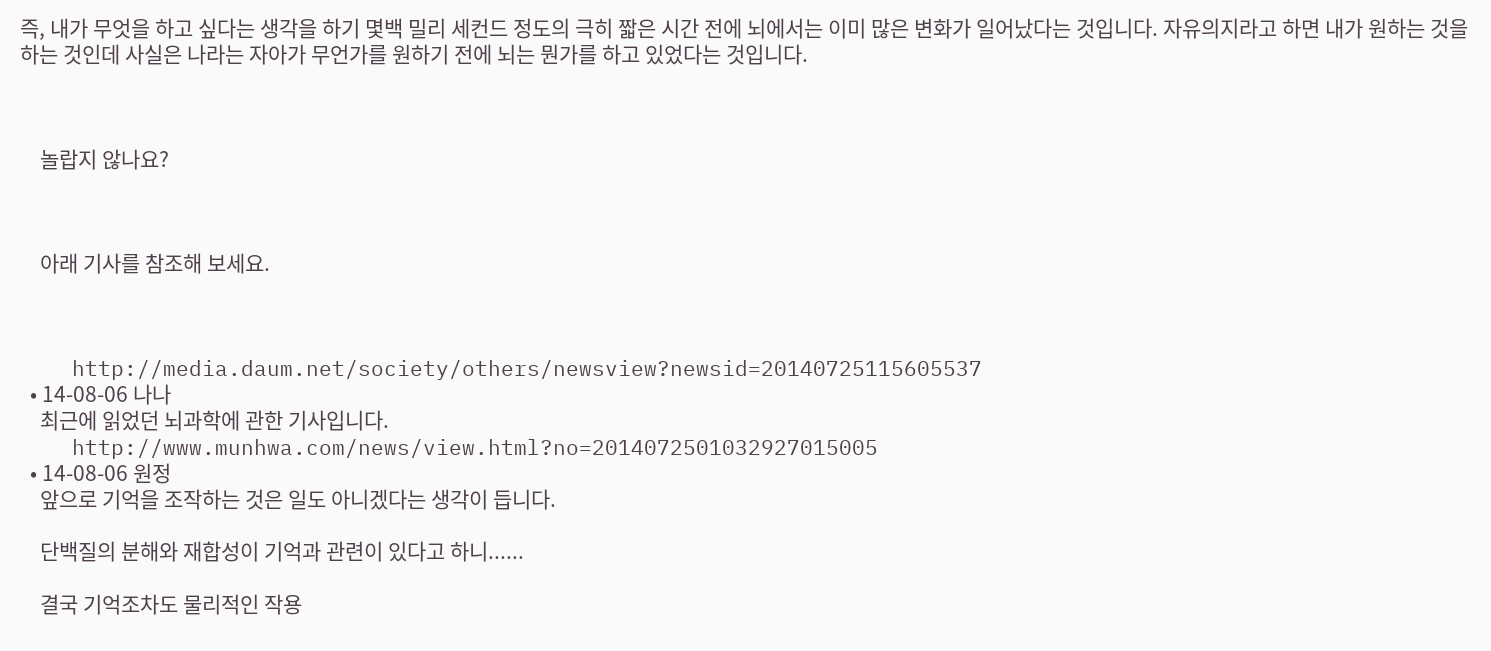즉, 내가 무엇을 하고 싶다는 생각을 하기 몇백 밀리 세컨드 정도의 극히 짧은 시간 전에 뇌에서는 이미 많은 변화가 일어났다는 것입니다. 자유의지라고 하면 내가 원하는 것을 하는 것인데 사실은 나라는 자아가 무언가를 원하기 전에 뇌는 뭔가를 하고 있었다는 것입니다.



    놀랍지 않나요?



    아래 기사를 참조해 보세요.



    http://media.daum.net/society/others/newsview?newsid=20140725115605537
  • 14-08-06 나나
    최근에 읽었던 뇌과학에 관한 기사입니다.
    http://www.munhwa.com/news/view.html?no=2014072501032927015005
  • 14-08-06 원정
    앞으로 기억을 조작하는 것은 일도 아니겠다는 생각이 듭니다.

    단백질의 분해와 재합성이 기억과 관련이 있다고 하니......

    결국 기억조차도 물리적인 작용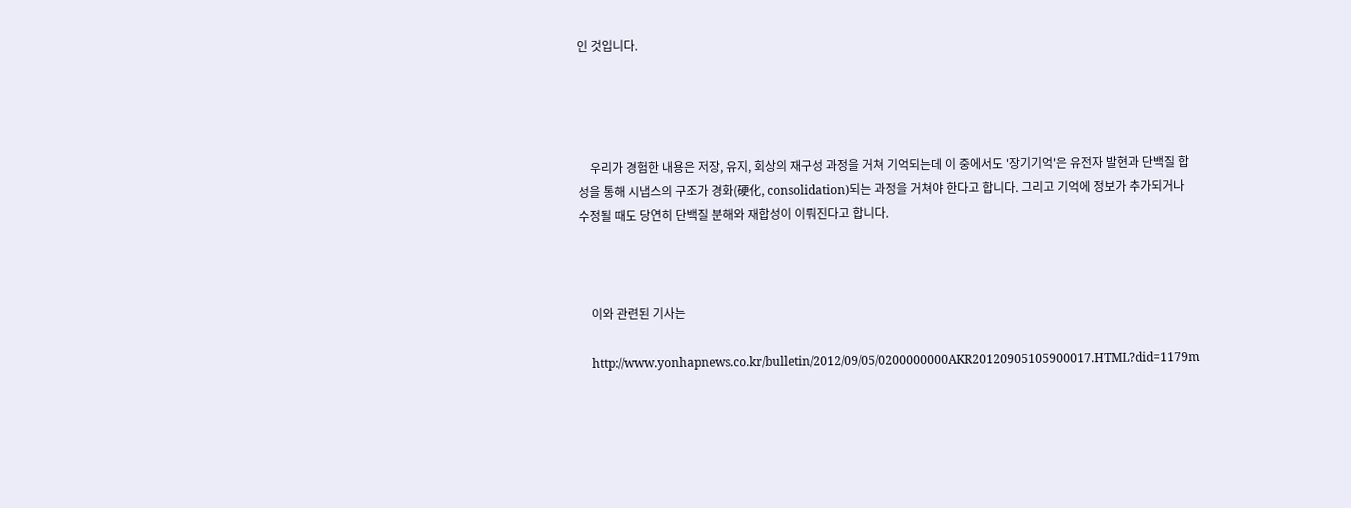인 것입니다.




    우리가 경험한 내용은 저장, 유지, 회상의 재구성 과정을 거쳐 기억되는데 이 중에서도 '장기기억'은 유전자 발현과 단백질 합성을 통해 시냅스의 구조가 경화(硬化, consolidation)되는 과정을 거쳐야 한다고 합니다. 그리고 기억에 정보가 추가되거나 수정될 때도 당연히 단백질 분해와 재합성이 이뤄진다고 합니다.



    이와 관련된 기사는

    http://www.yonhapnews.co.kr/bulletin/2012/09/05/0200000000AKR20120905105900017.HTML?did=1179m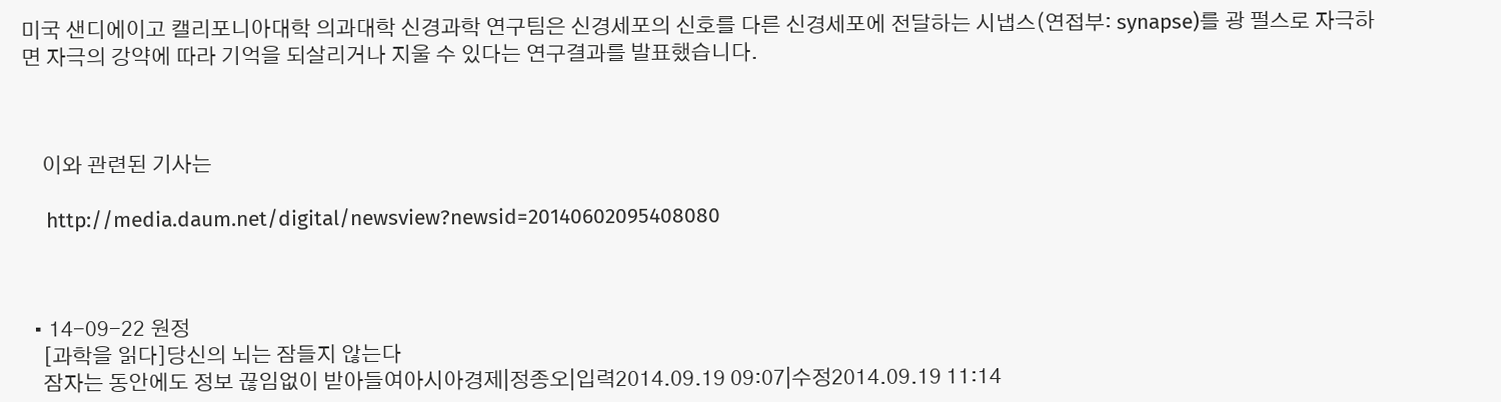미국 샌디에이고 캘리포니아대학 의과대학 신경과학 연구팀은 신경세포의 신호를 다른 신경세포에 전달하는 시냅스(연접부: synapse)를 광 펄스로 자극하면 자극의 강약에 따라 기억을 되살리거나 지울 수 있다는 연구결과를 발표했습니다.



    이와 관련된 기사는

    http://media.daum.net/digital/newsview?newsid=20140602095408080



  • 14-09-22 원정
    [과학을 읽다]당신의 뇌는 잠들지 않는다
    잠자는 동안에도 정보 끊임없이 받아들여아시아경제|정종오|입력2014.09.19 09:07|수정2014.09.19 11:14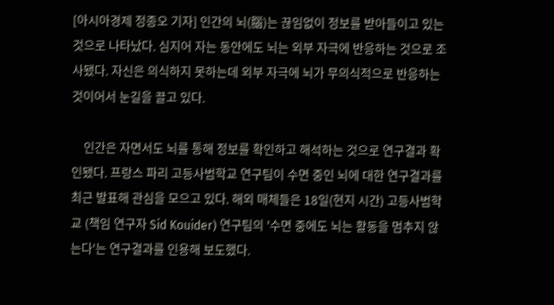[아시아경제 정종오 기자] 인간의 뇌(腦)는 끊임없이 정보를 받아들이고 있는 것으로 나타났다. 심지어 자는 동안에도 뇌는 외부 자극에 반응하는 것으로 조사됐다. 자신은 의식하지 못하는데 외부 자극에 뇌가 무의식적으로 반응하는 것이어서 눈길을 끌고 있다.

    인간은 자면서도 뇌를 통해 정보를 확인하고 해석하는 것으로 연구결과 확인됐다. 프랑스 파리 고등사범학교 연구팀이 수면 중인 뇌에 대한 연구결과를 최근 발표해 관심을 모으고 있다. 해외 매체들은 18일(현지 시간) 고등사범학교 (책임 연구자 Sid Kouider) 연구팀의 '수면 중에도 뇌는 활동을 멈추지 않는다'는 연구결과를 인용해 보도했다.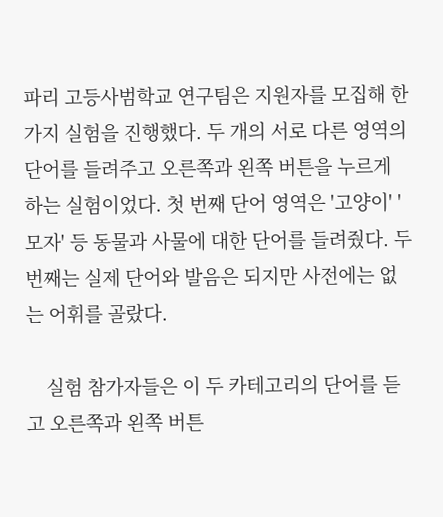파리 고등사범학교 연구팀은 지원자를 모집해 한 가지 실험을 진행했다. 두 개의 서로 다른 영역의 단어를 들려주고 오른쪽과 왼쪽 버튼을 누르게 하는 실험이었다. 첫 번째 단어 영역은 '고양이' '모자' 등 동물과 사물에 대한 단어를 들려줬다. 두 번째는 실제 단어와 발음은 되지만 사전에는 없는 어휘를 골랐다.

    실험 참가자들은 이 두 카테고리의 단어를 듣고 오른쪽과 왼쪽 버튼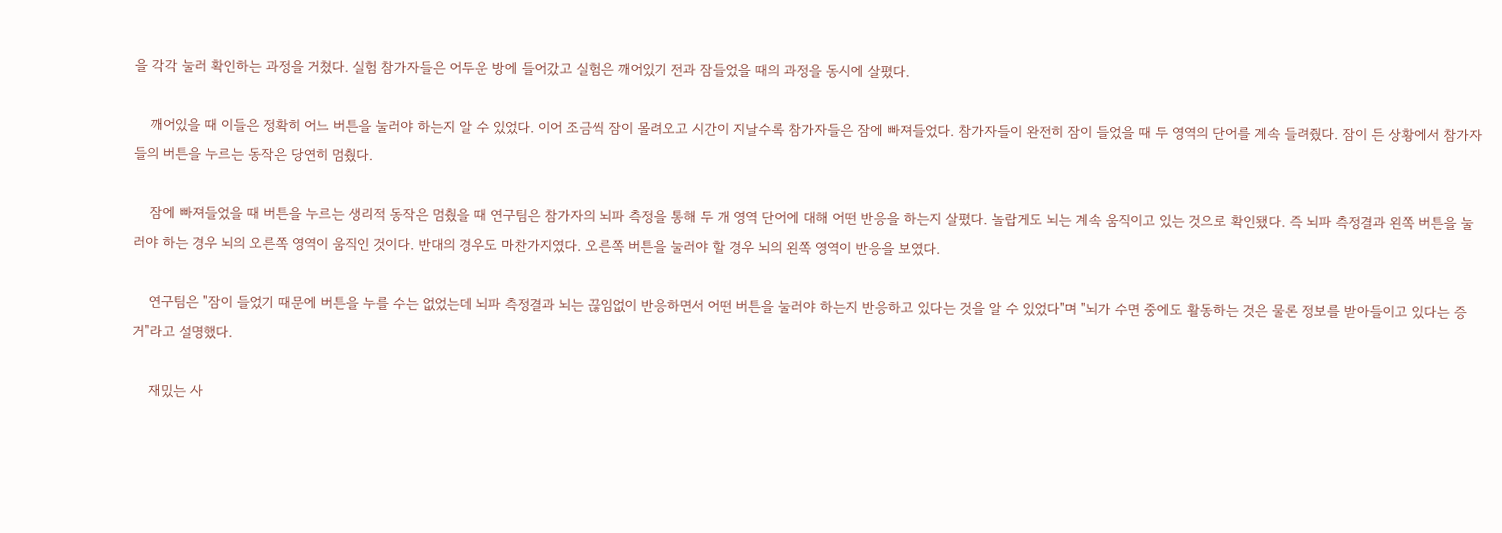을 각각 눌러 확인하는 과정을 거쳤다. 실험 참가자들은 어두운 방에 들어갔고 실험은 깨어있기 전과 잠들었을 때의 과정을 동시에 살폈다.

    깨어있을 때 이들은 정확히 어느 버튼을 눌러야 하는지 알 수 있었다. 이어 조금씩 잠이 몰려오고 시간이 지날수록 참가자들은 잠에 빠져들었다. 참가자들이 완전히 잠이 들었을 때 두 영역의 단어를 계속 들려줬다. 잠이 든 상황에서 참가자들의 버튼을 누르는 동작은 당연히 멈췄다.

    잠에 빠져들었을 때 버튼을 누르는 생리적 동작은 멈췄을 때 연구팀은 참가자의 뇌파 측정을 통해 두 개 영역 단어에 대해 어떤 반응을 하는지 살폈다. 놀랍게도 뇌는 계속 움직이고 있는 것으로 확인됐다. 즉 뇌파 측정결과 왼쪽 버튼을 눌러야 하는 경우 뇌의 오른쪽 영역이 움직인 것이다. 반대의 경우도 마찬가지였다. 오른쪽 버튼을 눌러야 할 경우 뇌의 왼쪽 영역이 반응을 보였다.

    연구팀은 "잠이 들었기 때문에 버튼을 누를 수는 없었는데 뇌파 측정결과 뇌는 끊임없이 반응하면서 어떤 버튼을 눌러야 하는지 반응하고 있다는 것을 알 수 있었다"며 "뇌가 수면 중에도 활동하는 것은 물론 정보를 받아들이고 있다는 증거"라고 설명했다.

    재밌는 사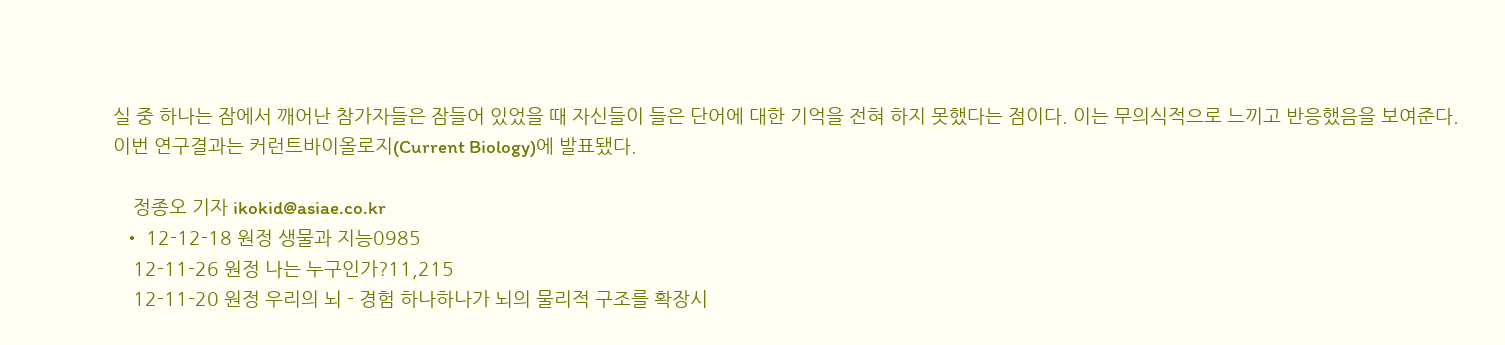실 중 하나는 잠에서 깨어난 참가자들은 잠들어 있었을 때 자신들이 들은 단어에 대한 기억을 전혀 하지 못했다는 점이다. 이는 무의식적으로 느끼고 반응했음을 보여준다. 이번 연구결과는 커런트바이올로지(Current Biology)에 발표됐다.

    정종오 기자 ikokid@asiae.co.kr
  • 12-12-18 원정 생물과 지능0985
    12-11-26 원정 나는 누구인가?11,215
    12-11-20 원정 우리의 뇌 - 경험 하나하나가 뇌의 물리적 구조를 확장시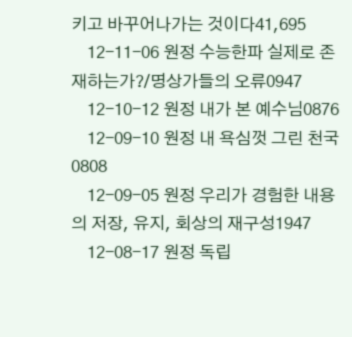키고 바꾸어나가는 것이다41,695
    12-11-06 원정 수능한파 실제로 존재하는가?/명상가들의 오류0947
    12-10-12 원정 내가 본 예수님0876
    12-09-10 원정 내 욕심껏 그린 천국0808
    12-09-05 원정 우리가 경험한 내용의 저장, 유지, 회상의 재구성1947
    12-08-17 원정 독립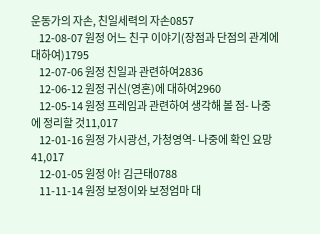운동가의 자손, 친일세력의 자손0857
    12-08-07 원정 어느 친구 이야기(장점과 단점의 관계에 대하여)1795
    12-07-06 원정 친일과 관련하여2836
    12-06-12 원정 귀신(영혼)에 대하여2960
    12-05-14 원정 프레임과 관련하여 생각해 볼 점- 나중에 정리할 것11,017
    12-01-16 원정 가시광선, 가청영역- 나중에 확인 요망41,017
    12-01-05 원정 아! 김근태0788
    11-11-14 원정 보정이와 보정엄마 대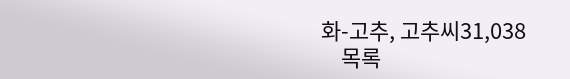화-고추, 고추씨31,038
    목록